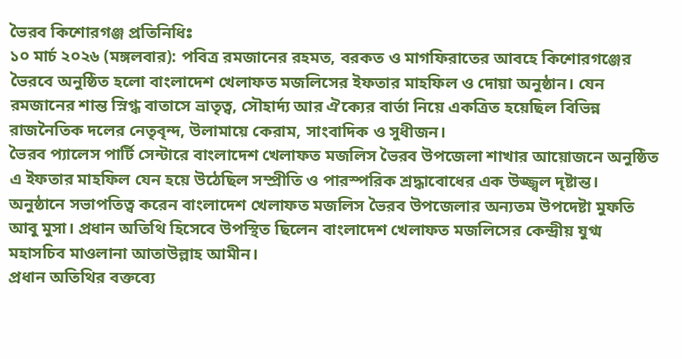ভৈরব কিশোরগঞ্জ প্রতিনিধিঃ
১০ মার্চ ২০২৬ (মঙ্গলবার): পবিত্র রমজানের রহমত, বরকত ও মাগফিরাতের আবহে কিশোরগঞ্জের ভৈরবে অনুষ্ঠিত হলো বাংলাদেশ খেলাফত মজলিসের ইফতার মাহফিল ও দোয়া অনুষ্ঠান। যেন রমজানের শান্ত স্নিগ্ধ বাতাসে ভ্রাতৃত্ব, সৌহার্দ্য আর ঐক্যের বার্তা নিয়ে একত্রিত হয়েছিল বিভিন্ন রাজনৈতিক দলের নেতৃবৃন্দ, উলামায়ে কেরাম, সাংবাদিক ও সুধীজন।
ভৈরব প্যালেস পার্টি সেন্টারে বাংলাদেশ খেলাফত মজলিস ভৈরব উপজেলা শাখার আয়োজনে অনুষ্ঠিত এ ইফতার মাহফিল যেন হয়ে উঠেছিল সম্প্রীতি ও পারস্পরিক শ্রদ্ধাবোধের এক উজ্জ্বল দৃষ্টান্ত।
অনুষ্ঠানে সভাপতিত্ব করেন বাংলাদেশ খেলাফত মজলিস ভৈরব উপজেলার অন্যতম উপদেষ্টা মুফতি আবু মুসা। প্রধান অতিথি হিসেবে উপস্থিত ছিলেন বাংলাদেশ খেলাফত মজলিসের কেন্দ্রীয় যুগ্ম মহাসচিব মাওলানা আতাউল্লাহ আমীন।
প্রধান অতিথির বক্তব্যে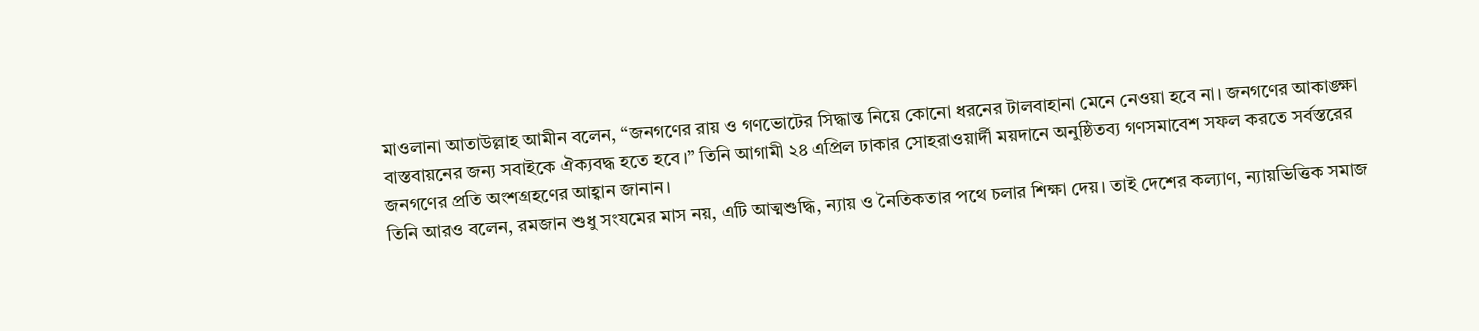মাওলানা আতাউল্লাহ আমীন বলেন, “জনগণের রায় ও গণভোটের সিদ্ধান্ত নিয়ে কোনো ধরনের টালবাহানা মেনে নেওয়া হবে না। জনগণের আকাঙ্ক্ষা বাস্তবায়নের জন্য সবাইকে ঐক্যবদ্ধ হতে হবে।” তিনি আগামী ২৪ এপ্রিল ঢাকার সোহরাওয়ার্দী ময়দানে অনুষ্ঠিতব্য গণসমাবেশ সফল করতে সর্বস্তরের জনগণের প্রতি অংশগ্রহণের আহ্বান জানান।
তিনি আরও বলেন, রমজান শুধু সংযমের মাস নয়, এটি আত্মশুদ্ধি, ন্যায় ও নৈতিকতার পথে চলার শিক্ষা দেয়। তাই দেশের কল্যাণ, ন্যায়ভিত্তিক সমাজ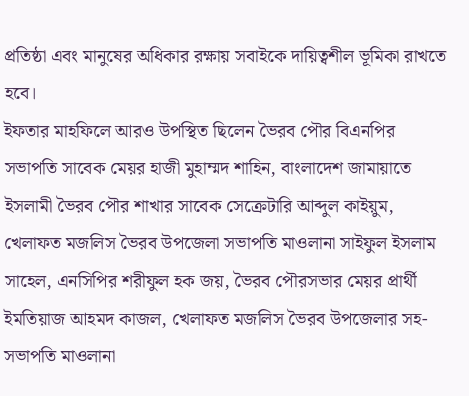প্রতিষ্ঠা এবং মানুষের অধিকার রক্ষায় সবাইকে দায়িত্বশীল ভূমিকা রাখতে হবে।
ইফতার মাহফিলে আরও উপস্থিত ছিলেন ভৈরব পৌর বিএনপির সভাপতি সাবেক মেয়র হাজী মুহাম্মদ শাহিন, বাংলাদেশ জামায়াতে ইসলামী ভৈরব পৌর শাখার সাবেক সেক্রেটারি আব্দুল কাইয়ুম, খেলাফত মজলিস ভৈরব উপজেলা সভাপতি মাওলানা সাইফুল ইসলাম সাহেল, এনসিপির শরীফুল হক জয়, ভৈরব পৌরসভার মেয়র প্রার্থী ইমতিয়াজ আহমদ কাজল, খেলাফত মজলিস ভৈরব উপজেলার সহ-সভাপতি মাওলানা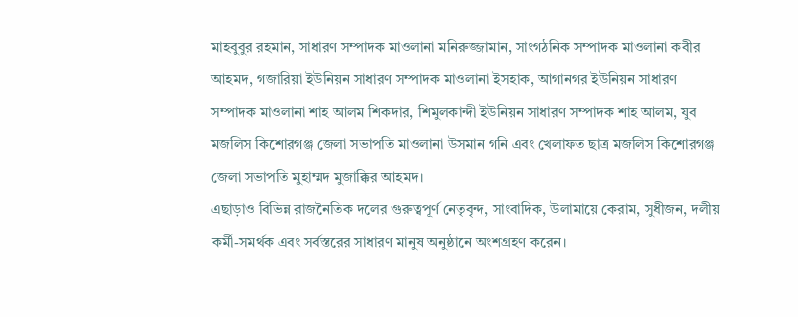মাহবুবুর রহমান, সাধারণ সম্পাদক মাওলানা মনিরুজ্জামান, সাংগঠনিক সম্পাদক মাওলানা কবীর আহমদ, গজারিয়া ইউনিয়ন সাধারণ সম্পাদক মাওলানা ইসহাক, আগানগর ইউনিয়ন সাধারণ সম্পাদক মাওলানা শাহ আলম শিকদার, শিমুলকান্দী ইউনিয়ন সাধারণ সম্পাদক শাহ আলম, যুব মজলিস কিশোরগঞ্জ জেলা সভাপতি মাওলানা উসমান গনি এবং খেলাফত ছাত্র মজলিস কিশোরগঞ্জ জেলা সভাপতি মুহাম্মদ মুজাক্কির আহমদ।
এছাড়াও বিভিন্ন রাজনৈতিক দলের গুরুত্বপূর্ণ নেতৃবৃন্দ, সাংবাদিক, উলামায়ে কেরাম, সুধীজন, দলীয় কর্মী-সমর্থক এবং সর্বস্তরের সাধারণ মানুষ অনুষ্ঠানে অংশগ্রহণ করেন।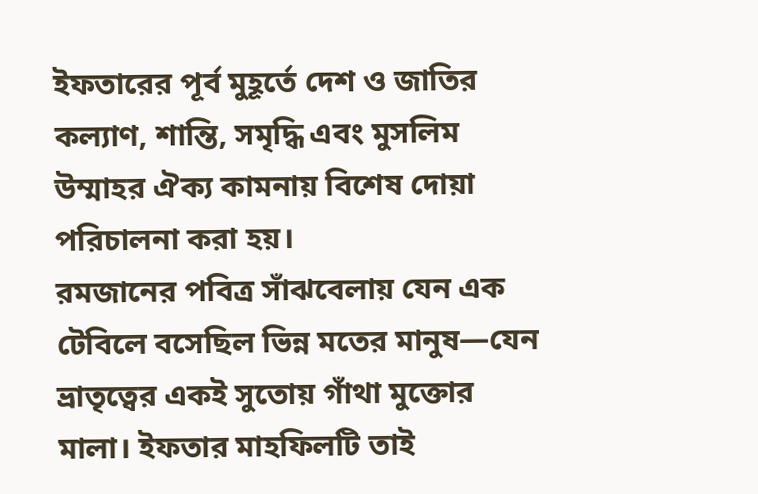ইফতারের পূর্ব মুহূর্তে দেশ ও জাতির কল্যাণ, শান্তি, সমৃদ্ধি এবং মুসলিম উম্মাহর ঐক্য কামনায় বিশেষ দোয়া পরিচালনা করা হয়।
রমজানের পবিত্র সাঁঝবেলায় যেন এক টেবিলে বসেছিল ভিন্ন মতের মানুষ—যেন ভ্রাতৃত্বের একই সুতোয় গাঁথা মুক্তোর মালা। ইফতার মাহফিলটি তাই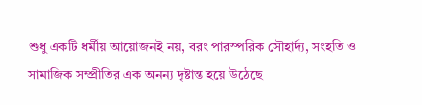শুধু একটি ধর্মীয় আয়োজনই নয়, বরং পারস্পরিক সৌহার্দ্য, সংহতি ও সামাজিক সম্প্রীতির এক অনন্য দৃষ্টান্ত হয়ে উঠেছে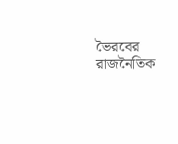ভৈরবের রাজনৈতিক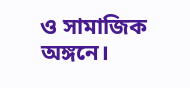ও সামাজিক অঙ্গনে।